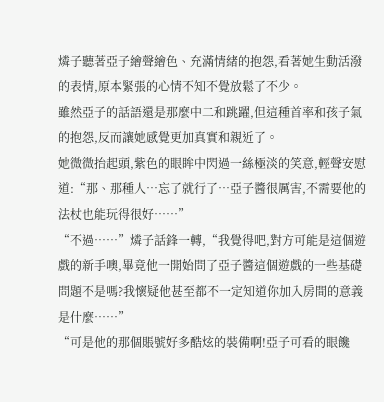燐子聽著亞子繪聲繪色、充滿情緒的抱怨,看著她生動活潑的表情,原本緊張的心情不知不覺放鬆了不少。
雖然亞子的話語還是那麼中二和跳躍,但這種首率和孩子氣的抱怨,反而讓她感覺更加真實和親近了。
她微微抬起頭,紫色的眼眸中閃過一絲極淡的笑意,輕聲安慰道:“那、那種人…忘了就行了…亞子醬很厲害,不需要他的法杖也能玩得很好……”
“不過……”燐子話鋒一轉,“我覺得吧,對方可能是這個遊戲的新手噢,畢竟他一開始問了亞子醬這個遊戲的一些基礎問題不是嗎?我懷疑他甚至都不一定知道你加入房間的意義是什麼……”
“可是他的那個賬號好多酷炫的裝備啊!亞子可看的眼饞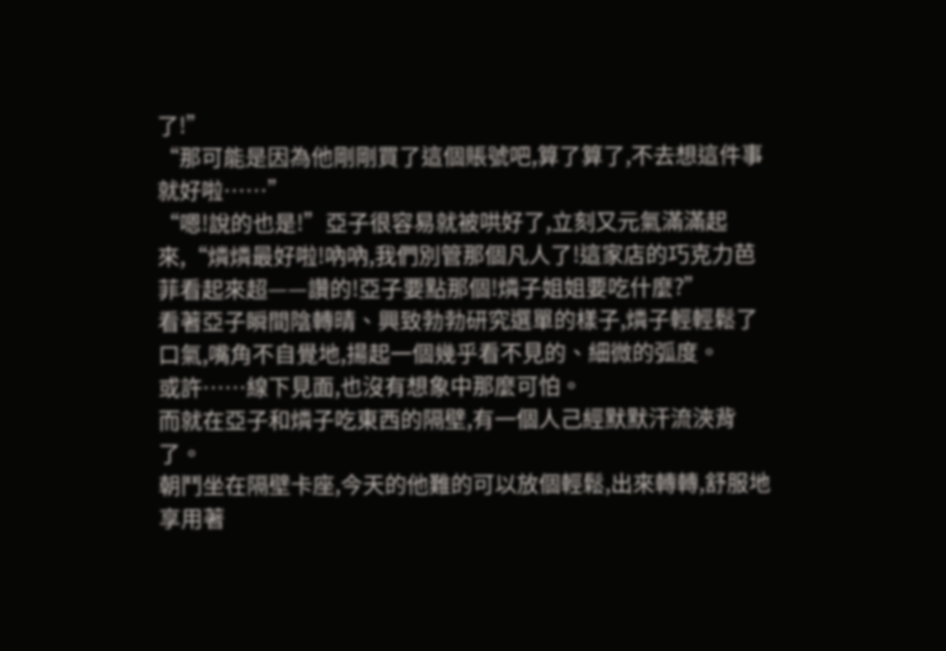了!”
“那可能是因為他剛剛買了這個賬號吧,算了算了,不去想這件事就好啦……”
“嗯!說的也是!”亞子很容易就被哄好了,立刻又元氣滿滿起來,“燐燐最好啦!吶吶,我們別管那個凡人了!這家店的巧克力芭菲看起來超——讚的!亞子要點那個!燐子姐姐要吃什麼?”
看著亞子瞬間陰轉晴、興致勃勃研究選單的樣子,燐子輕輕鬆了口氣,嘴角不自覺地,揚起一個幾乎看不見的、細微的弧度。
或許……線下見面,也沒有想象中那麼可怕。
而就在亞子和燐子吃東西的隔壁,有一個人己經默默汗流浹背了。
朝鬥坐在隔壁卡座,今天的他難的可以放個輕鬆,出來轉轉,舒服地享用著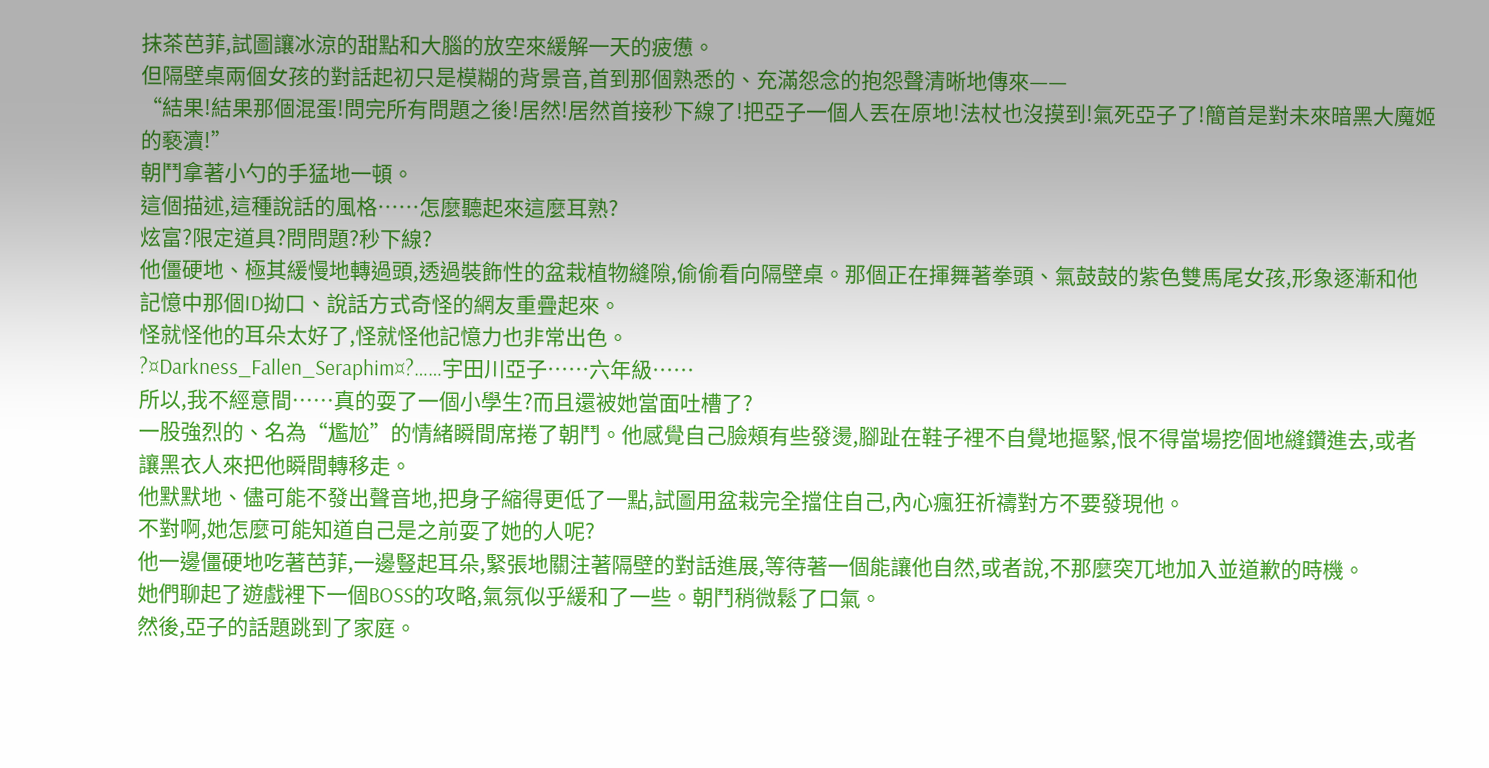抹茶芭菲,試圖讓冰涼的甜點和大腦的放空來緩解一天的疲憊。
但隔壁桌兩個女孩的對話起初只是模糊的背景音,首到那個熟悉的、充滿怨念的抱怨聲清晰地傳來——
“結果!結果那個混蛋!問完所有問題之後!居然!居然首接秒下線了!把亞子一個人丟在原地!法杖也沒摸到!氣死亞子了!簡首是對未來暗黑大魔姬的褻瀆!”
朝鬥拿著小勺的手猛地一頓。
這個描述,這種說話的風格……怎麼聽起來這麼耳熟?
炫富?限定道具?問問題?秒下線?
他僵硬地、極其緩慢地轉過頭,透過裝飾性的盆栽植物縫隙,偷偷看向隔壁桌。那個正在揮舞著拳頭、氣鼓鼓的紫色雙馬尾女孩,形象逐漸和他記憶中那個ID拗口、說話方式奇怪的網友重疊起來。
怪就怪他的耳朵太好了,怪就怪他記憶力也非常出色。
?¤Darkness_Fallen_Seraphim¤?……宇田川亞子……六年級……
所以,我不經意間……真的耍了一個小學生?而且還被她當面吐槽了?
一股強烈的、名為“尷尬”的情緒瞬間席捲了朝鬥。他感覺自己臉頰有些發燙,腳趾在鞋子裡不自覺地摳緊,恨不得當場挖個地縫鑽進去,或者讓黑衣人來把他瞬間轉移走。
他默默地、儘可能不發出聲音地,把身子縮得更低了一點,試圖用盆栽完全擋住自己,內心瘋狂祈禱對方不要發現他。
不對啊,她怎麼可能知道自己是之前耍了她的人呢?
他一邊僵硬地吃著芭菲,一邊豎起耳朵,緊張地關注著隔壁的對話進展,等待著一個能讓他自然,或者說,不那麼突兀地加入並道歉的時機。
她們聊起了遊戲裡下一個BOSS的攻略,氣氛似乎緩和了一些。朝鬥稍微鬆了口氣。
然後,亞子的話題跳到了家庭。